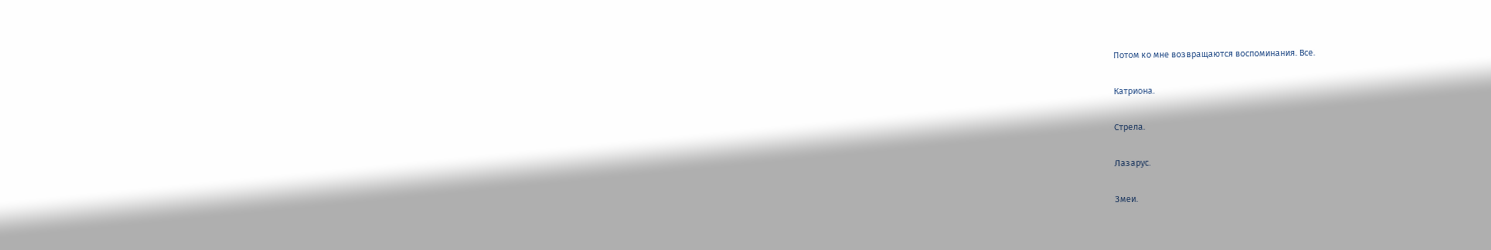Потом ко мне возвращаются воспоминания. Все.

Катриона.

Стрела.

Лазарус.

Змеи.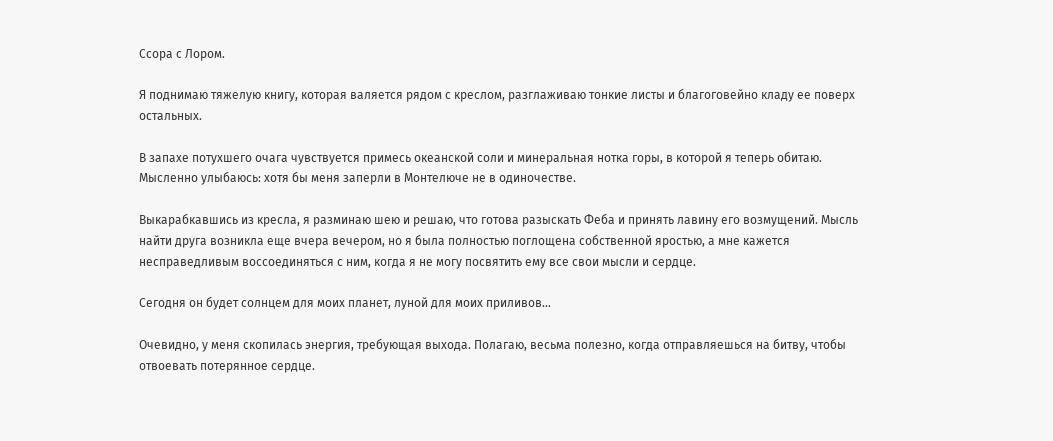Ссора с Лором.

Я поднимаю тяжелую книгу, которая валяется рядом с креслом, разглаживаю тонкие листы и благоговейно кладу ее поверх остальных.

В запахе потухшего очага чувствуется примесь океанской соли и минеральная нотка горы, в которой я теперь обитаю. Мысленно улыбаюсь: хотя бы меня заперли в Монтелюче не в одиночестве.

Выкарабкавшись из кресла, я разминаю шею и решаю, что готова разыскать Феба и принять лавину его возмущений. Мысль найти друга возникла еще вчера вечером, но я была полностью поглощена собственной яростью, а мне кажется несправедливым воссоединяться с ним, когда я не могу посвятить ему все свои мысли и сердце.

Сегодня он будет солнцем для моих планет, луной для моих приливов…

Очевидно, у меня скопилась энергия, требующая выхода. Полагаю, весьма полезно, когда отправляешься на битву, чтобы отвоевать потерянное сердце.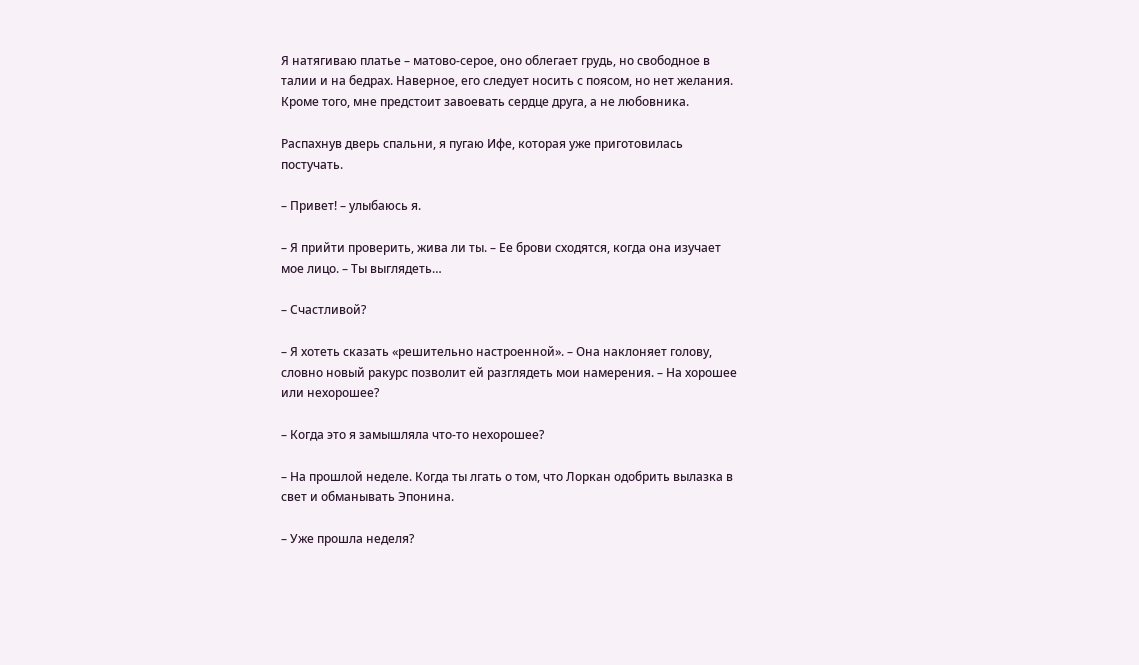Я натягиваю платье – матово-серое, оно облегает грудь, но свободное в талии и на бедрах. Наверное, его следует носить с поясом, но нет желания. Кроме того, мне предстоит завоевать сердце друга, а не любовника.

Распахнув дверь спальни, я пугаю Ифе, которая уже приготовилась постучать.

– Привет! – улыбаюсь я.

– Я прийти проверить, жива ли ты. – Ее брови сходятся, когда она изучает мое лицо. – Ты выглядеть…

– Счастливой?

– Я хотеть сказать «решительно настроенной». – Она наклоняет голову, словно новый ракурс позволит ей разглядеть мои намерения. – На хорошее или нехорошее?

– Когда это я замышляла что-то нехорошее?

– На прошлой неделе. Когда ты лгать о том, что Лоркан одобрить вылазка в свет и обманывать Эпонина.

– Уже прошла неделя?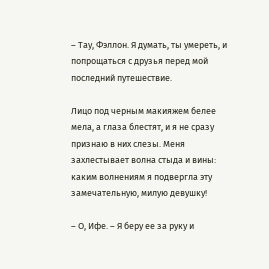– Тау, Фэллон. Я думать, ты умереть, и попрощаться с друзья перед мой последний путешествие.

Лицо под черным макияжем белее мела, а глаза блестят, и я не сразу признаю в них слезы. Меня захлестывает волна стыда и вины: каким волнениям я подвергла эту замечательную, милую девушку!

– О, Ифе. – Я беру ее за руку и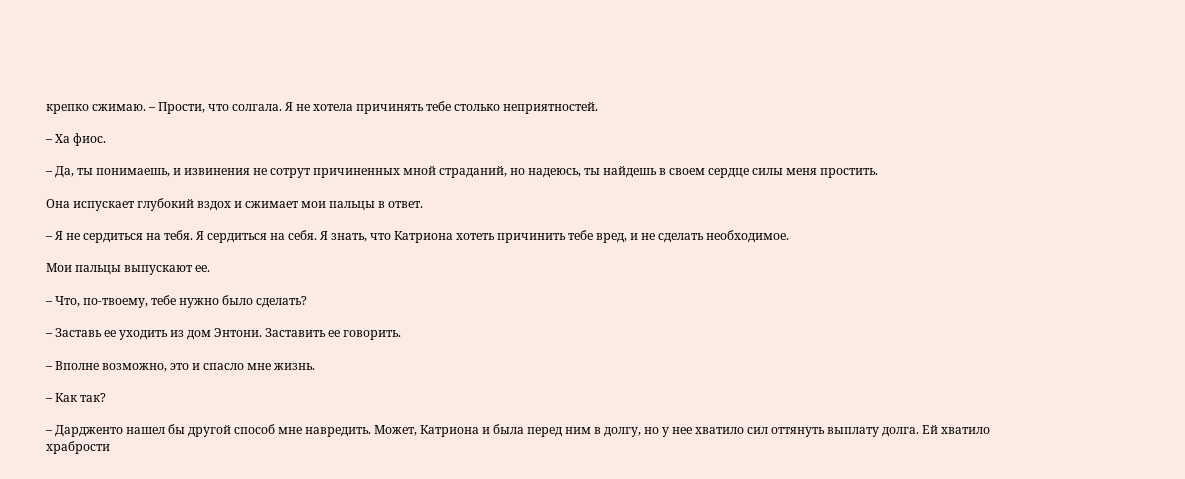крепко сжимаю. – Прости, что солгала. Я не хотела причинять тебе столько неприятностей.

– Ха фиос.

– Да, ты понимаешь, и извинения не сотрут причиненных мной страданий, но надеюсь, ты найдешь в своем сердце силы меня простить.

Она испускает глубокий вздох и сжимает мои пальцы в ответ.

– Я не сердиться на тебя. Я сердиться на себя. Я знать, что Катриона хотеть причинить тебе вред, и не сделать необходимое.

Мои пальцы выпускают ее.

– Что, по-твоему, тебе нужно было сделать?

– Заставь ее уходить из дом Энтони. Заставить ее говорить.

– Вполне возможно, это и спасло мне жизнь.

– Как так?

– Дардженто нашел бы другой способ мне навредить. Может, Катриона и была перед ним в долгу, но у нее хватило сил оттянуть выплату долга. Ей хватило храбрости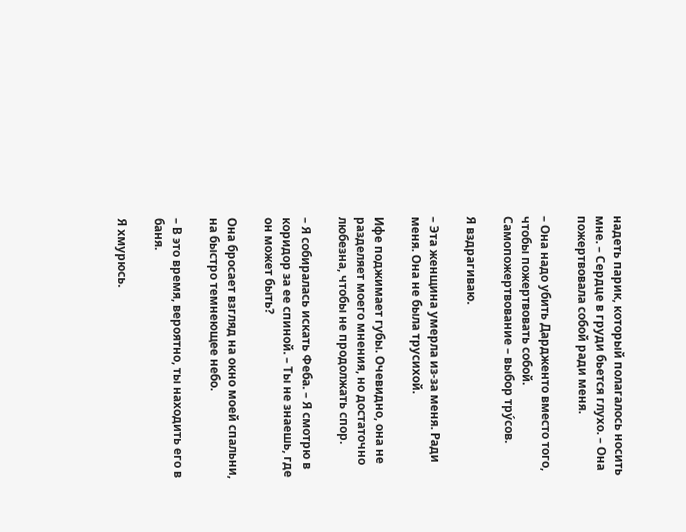надеть парик, который полагалось носить мне. – Сердце в груди бьется глухо. – Она пожертвовала собой ради меня.

– Она надо убить Дардженто вместо того, чтобы пожертвовать собой. Самопожертвование – выбор тру́сов.

Я вздрагиваю.

– Эта женщина умерла из-за меня. Ради меня. Она не была трусихой.

Ифе поджимает губы. Очевидно, она не разделяет моего мнения, но достаточно любезна, чтобы не продолжать спор.

– Я собиралась искать Феба. – Я смотрю в коридор за ее спиной. – Ты не знаешь, где он может быть?

Она бросает взгляд на окно моей спальни, на быстро темнеющее небо.

– В это время, вероятно, ты находить его в баня.

Я хмурюсь.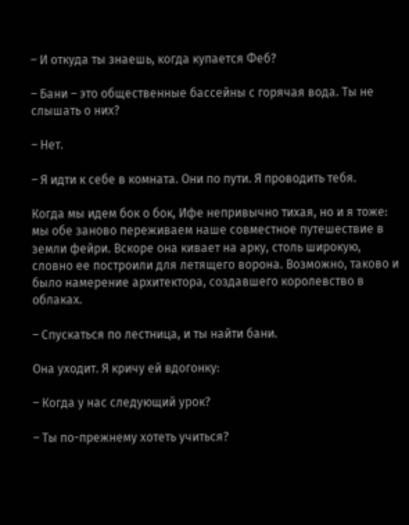– И откуда ты знаешь, когда купается Феб?

– Бани – это общественные бассейны с горячая вода. Ты не слышать о них?

– Нет.

– Я идти к себе в комната. Они по пути. Я проводить тебя.

Когда мы идем бок о бок, Ифе непривычно тихая, но и я тоже: мы обе заново переживаем наше совместное путешествие в земли фейри. Вскоре она кивает на арку, столь широкую, словно ее построили для летящего ворона. Возможно, таково и было намерение архитектора, создавшего королевство в облаках.

– Спускаться по лестница, и ты найти бани.

Она уходит. Я кричу ей вдогонку:

– Когда у нас следующий урок?

– Ты по-прежнему хотеть учиться?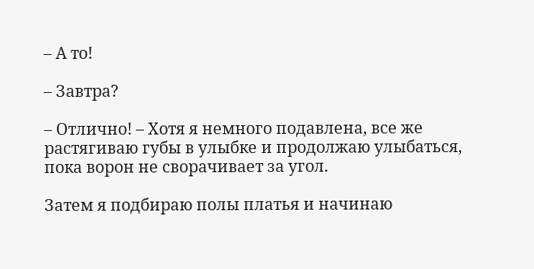– А то!

– Завтра?

– Отлично! – Хотя я немного подавлена, все же растягиваю губы в улыбке и продолжаю улыбаться, пока ворон не сворачивает за угол.

Затем я подбираю полы платья и начинаю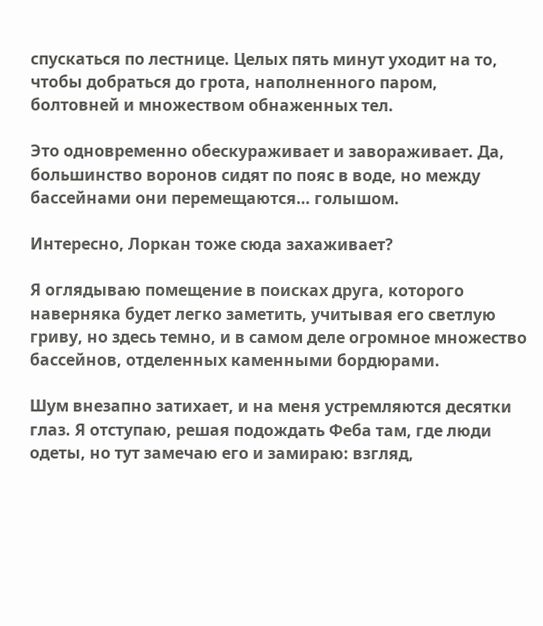спускаться по лестнице. Целых пять минут уходит на то, чтобы добраться до грота, наполненного паром, болтовней и множеством обнаженных тел.

Это одновременно обескураживает и завораживает. Да, большинство воронов сидят по пояс в воде, но между бассейнами они перемещаются… голышом.

Интересно, Лоркан тоже сюда захаживает?

Я оглядываю помещение в поисках друга, которого наверняка будет легко заметить, учитывая его светлую гриву, но здесь темно, и в самом деле огромное множество бассейнов, отделенных каменными бордюрами.

Шум внезапно затихает, и на меня устремляются десятки глаз. Я отступаю, решая подождать Феба там, где люди одеты, но тут замечаю его и замираю: взгляд,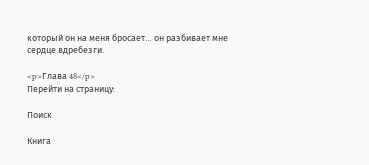который он на меня бросает… он разбивает мне сердце вдребезги.

<p>Глава 48</p>
Перейти на страницу:

Поиск

Книга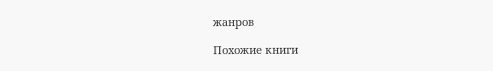жанров

Похожие книги